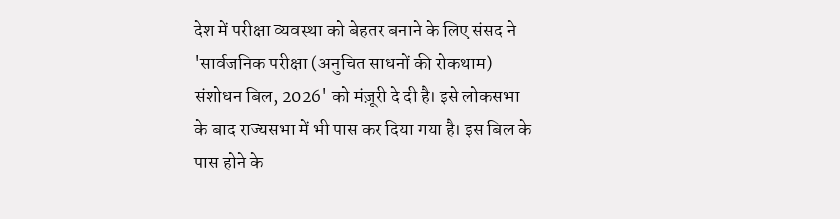देश में परीक्षा व्यवस्था को बेहतर बनाने के लिए संसद ने 'सार्वजनिक परीक्षा (अनुचित साधनों की रोकथाम) संशोधन बिल, 2026' को मंज़ूरी दे दी है। इसे लोकसभा के बाद राज्यसभा में भी पास कर दिया गया है। इस बिल के पास होने के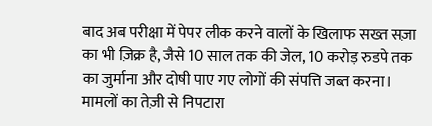बाद अब परीक्षा में पेपर लीक करने वालों के खिलाफ सख्त सज़ा का भी ज़िक्र है, जैसे 10 साल तक की जेल, 10 करोड़ रुडपे तक का जुर्माना और दोषी पाए गए लोगों की संपत्ति जब्त करना। मामलों का तेज़ी से निपटारा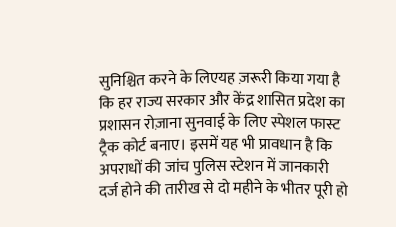सुनिश्चित करने के लिएयह ज़रूरी किया गया है कि हर राज्य सरकार और केंद्र शासित प्रदेश का प्रशासन रोज़ाना सुनवाई के लिए स्पेशल फास्ट ट्रैक कोर्ट बनाए। इसमें यह भी प्रावधान है कि अपराधों की जांच पुलिस स्टेशन में जानकारी दर्ज होने की तारीख से दो महीने के भीतर पूरी हो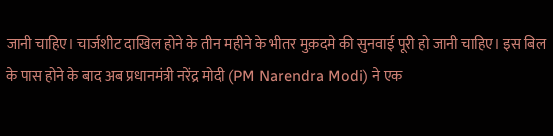जानी चाहिए। चार्जशीट दाखिल होने के तीन महीने के भीतर मुक़दमे की सुनवाई पूरी हो जानी चाहिए। इस बिल के पास होने के बाद अब प्रधानमंत्री नरेंद्र मोदी (PM Narendra Modi) ने एक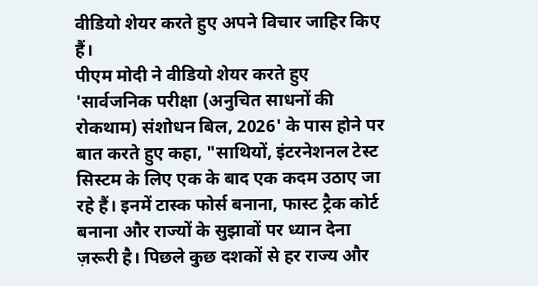वीडियो शेयर करते हुए अपने विचार जाहिर किए हैं।
पीएम मोदी ने वीडियो शेयर करते हुए 'सार्वजनिक परीक्षा (अनुचित साधनों की रोकथाम) संशोधन बिल, 2026' के पास होने पर बात करते हुए कहा, "साथियों, इंटरनेशनल टेस्ट सिस्टम के लिए एक के बाद एक कदम उठाए जा रहे हैं। इनमें टास्क फोर्स बनाना, फास्ट ट्रैक कोर्ट बनाना और राज्यों के सुझावों पर ध्यान देना ज़रूरी है। पिछले कुछ दशकों से हर राज्य और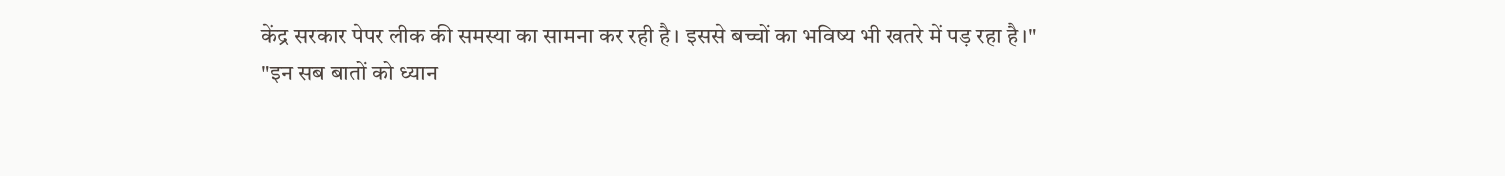केंद्र सरकार पेपर लीक की समस्या का सामना कर रही है। इससे बच्चों का भविष्य भी खतरे में पड़ रहा है।"
"इन सब बातों को ध्यान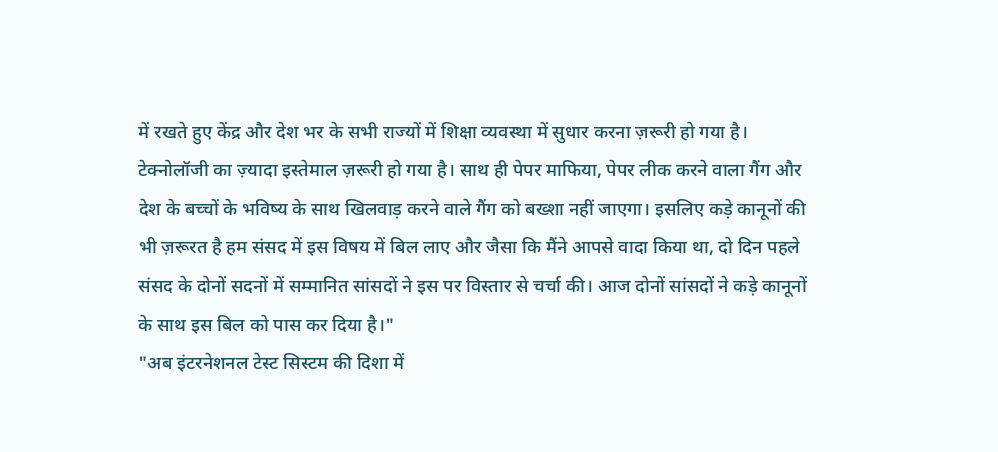में रखते हुए केंद्र और देश भर के सभी राज्यों में शिक्षा व्यवस्था में सुधार करना ज़रूरी हो गया है। टेक्नोलॉजी का ज़्यादा इस्तेमाल ज़रूरी हो गया है। साथ ही पेपर माफिया, पेपर लीक करने वाला गैंग और देश के बच्चों के भविष्य के साथ खिलवाड़ करने वाले गैंग को बख्शा नहीं जाएगा। इसलिए कड़े कानूनों की भी ज़रूरत है हम संसद में इस विषय में बिल लाए और जैसा कि मैंने आपसे वादा किया था, दो दिन पहले संसद के दोनों सदनों में सम्मानित सांसदों ने इस पर विस्तार से चर्चा की। आज दोनों सांसदों ने कड़े कानूनों के साथ इस बिल को पास कर दिया है।"
"अब इंटरनेशनल टेस्ट सिस्टम की दिशा में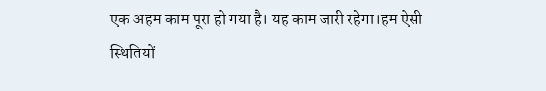एक अहम काम पूरा हो गया है। यह काम जारी रहेगा।हम ऐसी स्थितियों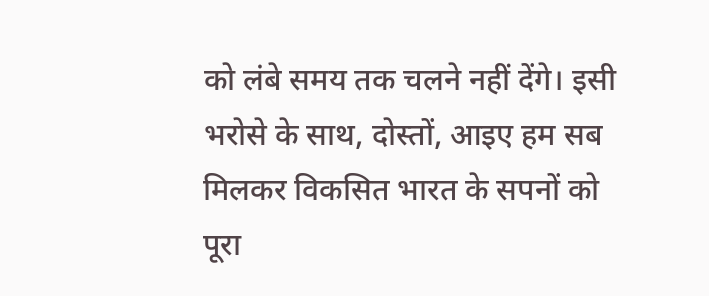को लंबे समय तक चलने नहीं देंगे। इसी भरोसे के साथ, दोस्तों, आइए हम सब मिलकर विकसित भारत के सपनों को पूरा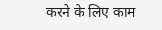करने के लिए काम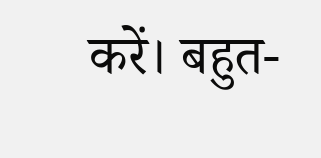करें। बहुत-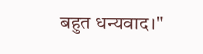बहुत धन्यवाद।"